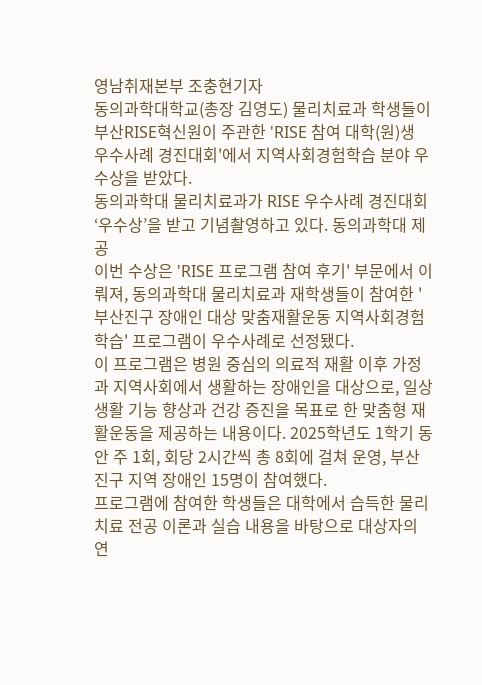영남취재본부 조충현기자
동의과학대학교(총장 김영도) 물리치료과 학생들이 부산RISE혁신원이 주관한 'RISE 참여 대학(원)생 우수사례 경진대회'에서 지역사회경험학습 분야 우수상을 받았다.
동의과학대 물리치료과가 RISE 우수사례 경진대회 ‘우수상’을 받고 기념촬영하고 있다. 동의과학대 제공
이번 수상은 'RISE 프로그램 참여 후기' 부문에서 이뤄져, 동의과학대 물리치료과 재학생들이 참여한 '부산진구 장애인 대상 맞춤재활운동 지역사회경험학습' 프로그램이 우수사례로 선정됐다.
이 프로그램은 병원 중심의 의료적 재활 이후 가정과 지역사회에서 생활하는 장애인을 대상으로, 일상생활 기능 향상과 건강 증진을 목표로 한 맞춤형 재활운동을 제공하는 내용이다. 2025학년도 1학기 동안 주 1회, 회당 2시간씩 총 8회에 걸쳐 운영, 부산진구 지역 장애인 15명이 참여했다.
프로그램에 참여한 학생들은 대학에서 습득한 물리치료 전공 이론과 실습 내용을 바탕으로 대상자의 연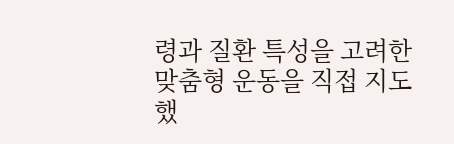령과 질환 특성을 고려한 맞춤형 운동을 직접 지도했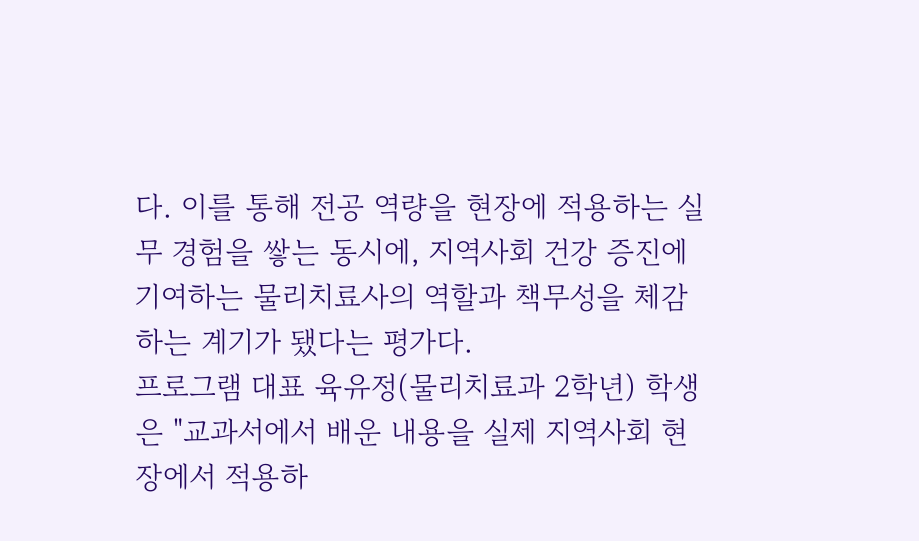다. 이를 통해 전공 역량을 현장에 적용하는 실무 경험을 쌓는 동시에, 지역사회 건강 증진에 기여하는 물리치료사의 역할과 책무성을 체감하는 계기가 됐다는 평가다.
프로그램 대표 육유정(물리치료과 2학년) 학생은 "교과서에서 배운 내용을 실제 지역사회 현장에서 적용하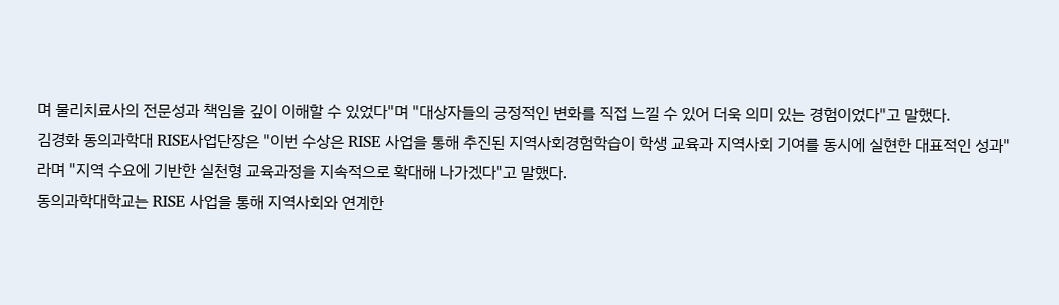며 물리치료사의 전문성과 책임을 깊이 이해할 수 있었다"며 "대상자들의 긍정적인 변화를 직접 느낄 수 있어 더욱 의미 있는 경험이었다"고 말했다.
김경화 동의과학대 RISE사업단장은 "이번 수상은 RISE 사업을 통해 추진된 지역사회경험학습이 학생 교육과 지역사회 기여를 동시에 실현한 대표적인 성과"라며 "지역 수요에 기반한 실천형 교육과정을 지속적으로 확대해 나가겠다"고 말했다.
동의과학대학교는 RISE 사업을 통해 지역사회와 연계한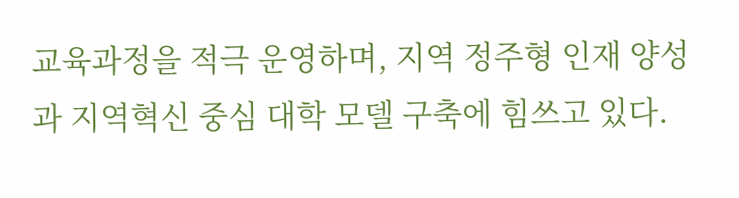교육과정을 적극 운영하며, 지역 정주형 인재 양성과 지역혁신 중심 대학 모델 구축에 힘쓰고 있다.